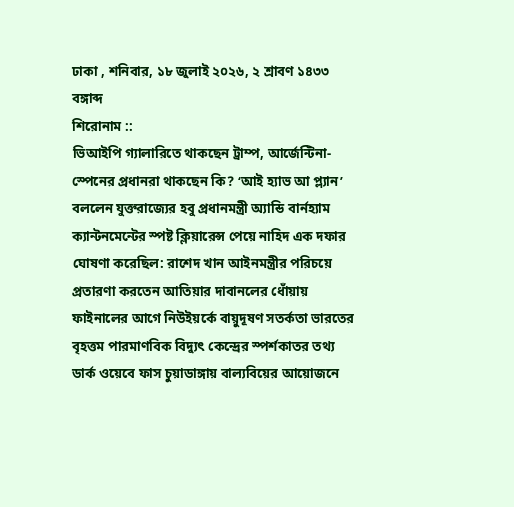ঢাকা , শনিবার, ১৮ জুলাই ২০২৬, ২ শ্রাবণ ১৪৩৩ বঙ্গাব্দ
শিরোনাম ::
ভিআইপি গ্যালারিতে থাকছেন ট্রাম্প, আর্জেন্টিনা-স্পেনের প্রধানরা থাকছেন কি? ‘আই হ্যাভ আ প্ল্যান’ বললেন যুক্তরাজ্যের হবু প্রধানমন্ত্রী অ্যান্ডি বার্নহ্যাম ক্যান্টনমেন্টের স্পষ্ট ক্লিয়ারেন্স পেয়ে নাহিদ এক দফার ঘোষণা করেছিল: রাশেদ খান আইনমন্ত্রীর পরিচয়ে প্রতারণা করতেন আতিয়ার দাবানলের ধোঁয়ায় ফাইনালের আগে নিউইয়র্কে বায়ুদূষণ সতর্কতা ভারতের বৃহত্তম পারমাণবিক বিদ্যুৎ কেন্দ্রের স্পর্শকাতর তথ্য ডার্ক ওয়েবে ফাস চুয়াডাঙ্গায় বাল্যবিয়ের আয়োজনে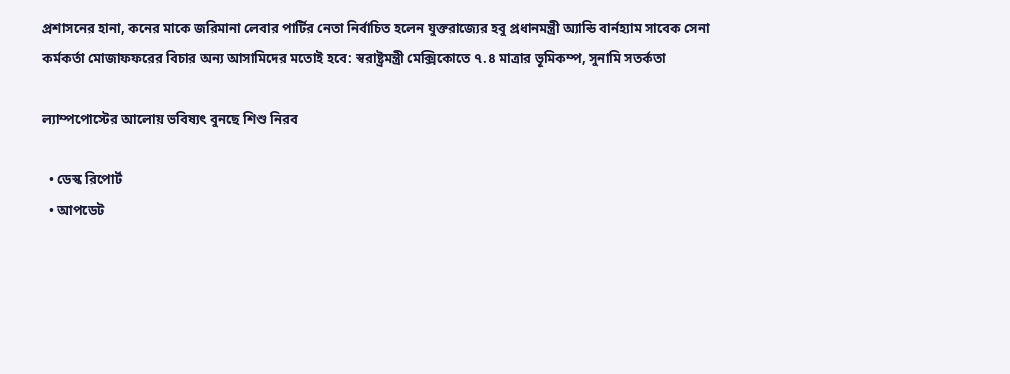প্রশাসনের হানা, কনের মাকে জরিমানা লেবার পার্টির নেতা নির্বাচিত হলেন যুক্তরাজ্যের হবু প্রধানমন্ত্রী অ্যান্ডি বার্নহ্যাম সাবেক সেনা কর্মকর্তা মোজাফফরের বিচার অন্য আসামিদের মতোই হবে: স্বরাষ্ট্রমন্ত্রী মেক্সিকোতে ৭.৪ মাত্রার ভূমিকম্প, সুনামি সতর্কতা

ল্যাম্পপোস্টের আলোয় ভবিষ্যৎ বুনছে শিশু নিরব

  • ডেস্ক রিপোর্ট
  • আপডেট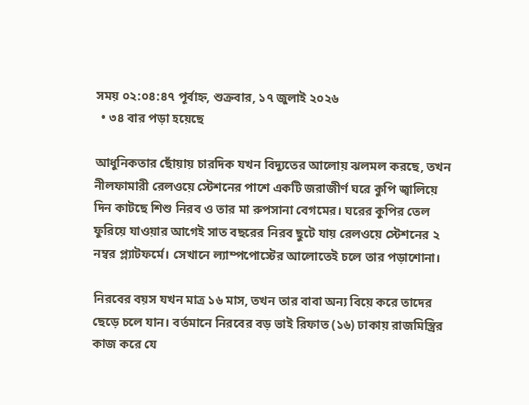সময় ০২:০৪:৪৭ পূর্বাহ্ন, শুক্রবার, ১৭ জুলাই ২০২৬
  • ৩৪ বার পড়া হয়েছে

আধুনিকতার ছোঁয়ায় চারদিক যখন বিদ্যুতের আলোয় ঝলমল করছে, তখন নীলফামারী রেলওয়ে স্টেশনের পাশে একটি জরাজীর্ণ ঘরে কুপি জ্বালিয়ে দিন কাটছে শিশু নিরব ও তার মা রুপসানা বেগমের। ঘরের কুপির তেল ফুরিয়ে যাওয়ার আগেই সাত বছরের নিরব ছুটে যায় রেলওয়ে স্টেশনের ২ নম্বর প্ল্যাটফর্মে। সেখানে ল্যাম্পপোস্টের আলোতেই চলে তার পড়াশোনা।

নিরবের বয়স যখন মাত্র ১৬ মাস, তখন তার বাবা অন্য বিয়ে করে তাদের ছেড়ে চলে যান। বর্তমানে নিরবের বড় ভাই রিফাত (১৬) ঢাকায় রাজমিস্ত্রির কাজ করে যে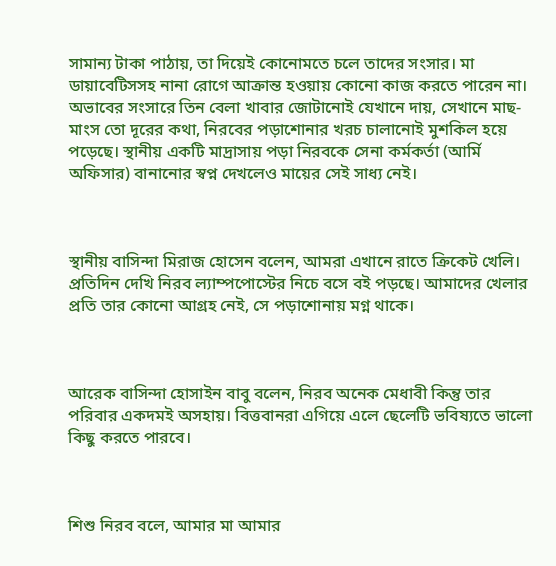সামান্য টাকা পাঠায়, তা দিয়েই কোনোমতে চলে তাদের সংসার। মা ডায়াবেটিসসহ নানা রোগে আক্রান্ত হওয়ায় কোনো কাজ করতে পারেন না। অভাবের সংসারে তিন বেলা খাবার জোটানোই যেখানে দায়, সেখানে মাছ-মাংস তো দূরের কথা, নিরবের পড়াশোনার খরচ চালানোই মুশকিল হয়ে পড়েছে। স্থানীয় একটি মাদ্রাসায় পড়া নিরবকে সেনা কর্মকর্তা (আর্মি অফিসার) বানানোর স্বপ্ন দেখলেও মায়ের সেই সাধ্য নেই।



স্থানীয় বাসিন্দা মিরাজ হোসেন বলেন, আমরা এখানে রাতে ক্রিকেট খেলি। প্রতিদিন দেখি নিরব ল্যাম্পপোস্টের নিচে বসে বই পড়ছে। আমাদের খেলার প্রতি তার কোনো আগ্রহ নেই, সে পড়াশোনায় মগ্ন থাকে।



আরেক বাসিন্দা হোসাইন বাবু বলেন, নিরব অনেক মেধাবী কিন্তু তার পরিবার একদমই অসহায়। বিত্তবানরা এগিয়ে এলে ছেলেটি ভবিষ্যতে ভালো কিছু করতে পারবে।



শিশু নিরব বলে, আমার মা আমার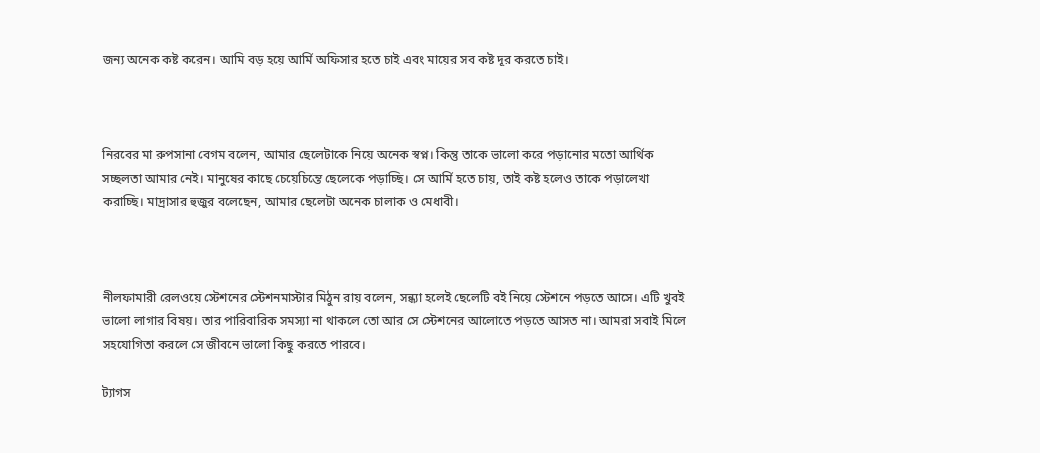জন্য অনেক কষ্ট করেন। আমি বড় হয়ে আর্মি অফিসার হতে চাই এবং মায়ের সব কষ্ট দূর করতে চাই।



নিরবের মা রুপসানা বেগম বলেন, আমার ছেলেটাকে নিয়ে অনেক স্বপ্ন। কিন্তু তাকে ভালো করে পড়ানোর মতো আর্থিক সচ্ছলতা আমার নেই। মানুষের কাছে চেয়েচিন্তে ছেলেকে পড়াচ্ছি। সে আর্মি হতে চায়, তাই কষ্ট হলেও তাকে পড়ালেখা করাচ্ছি। মাদ্রাসার হুজুর বলেছেন, আমার ছেলেটা অনেক চালাক ও মেধাবী।



নীলফামারী রেলওয়ে স্টেশনের স্টেশনমাস্টার মিঠুন রায় বলেন, সন্ধ্যা হলেই ছেলেটি বই নিয়ে স্টেশনে পড়তে আসে। এটি খুবই ভালো লাগার বিষয়। তার পারিবারিক সমস্যা না থাকলে তো আর সে স্টেশনের আলোতে পড়তে আসত না। আমরা সবাই মিলে সহযোগিতা করলে সে জীবনে ভালো কিছু করতে পারবে।

ট্যাগস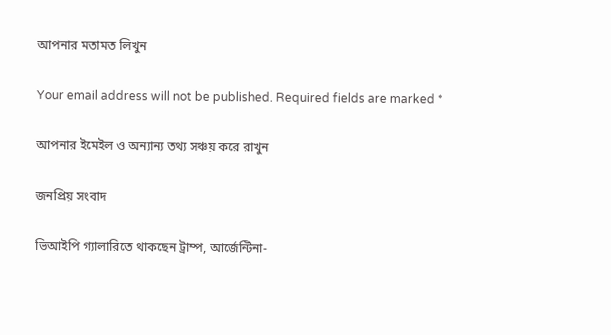আপনার মতামত লিখুন

Your email address will not be published. Required fields are marked *

আপনার ইমেইল ও অন্যান্য তথ্য সঞ্চয় করে রাখুন

জনপ্রিয় সংবাদ

ভিআইপি গ্যালারিতে থাকছেন ট্রাম্প, আর্জেন্টিনা-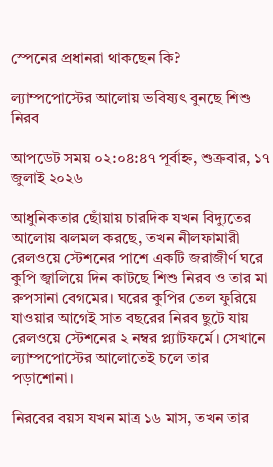স্পেনের প্রধানরা থাকছেন কি?

ল্যাম্পপোস্টের আলোয় ভবিষ্যৎ বুনছে শিশু নিরব

আপডেট সময় ০২:০৪:৪৭ পূর্বাহ্ন, শুক্রবার, ১৭ জুলাই ২০২৬

আধুনিকতার ছোঁয়ায় চারদিক যখন বিদ্যুতের আলোয় ঝলমল করছে, তখন নীলফামারী রেলওয়ে স্টেশনের পাশে একটি জরাজীর্ণ ঘরে কুপি জ্বালিয়ে দিন কাটছে শিশু নিরব ও তার মা রুপসানা বেগমের। ঘরের কুপির তেল ফুরিয়ে যাওয়ার আগেই সাত বছরের নিরব ছুটে যায় রেলওয়ে স্টেশনের ২ নম্বর প্ল্যাটফর্মে। সেখানে ল্যাম্পপোস্টের আলোতেই চলে তার পড়াশোনা।

নিরবের বয়স যখন মাত্র ১৬ মাস, তখন তার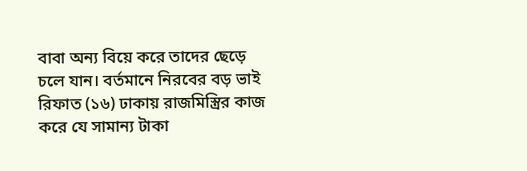বাবা অন্য বিয়ে করে তাদের ছেড়ে চলে যান। বর্তমানে নিরবের বড় ভাই রিফাত (১৬) ঢাকায় রাজমিস্ত্রির কাজ করে যে সামান্য টাকা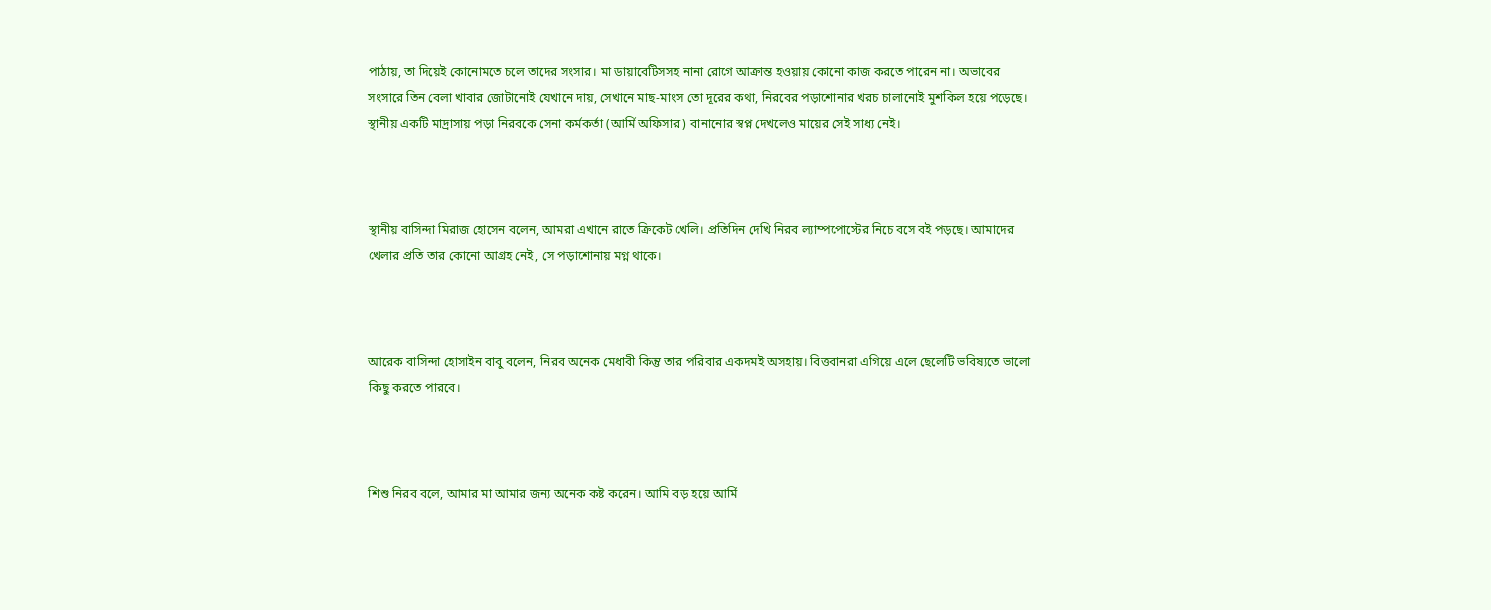পাঠায়, তা দিয়েই কোনোমতে চলে তাদের সংসার। মা ডায়াবেটিসসহ নানা রোগে আক্রান্ত হওয়ায় কোনো কাজ করতে পারেন না। অভাবের সংসারে তিন বেলা খাবার জোটানোই যেখানে দায়, সেখানে মাছ-মাংস তো দূরের কথা, নিরবের পড়াশোনার খরচ চালানোই মুশকিল হয়ে পড়েছে। স্থানীয় একটি মাদ্রাসায় পড়া নিরবকে সেনা কর্মকর্তা (আর্মি অফিসার) বানানোর স্বপ্ন দেখলেও মায়ের সেই সাধ্য নেই।



স্থানীয় বাসিন্দা মিরাজ হোসেন বলেন, আমরা এখানে রাতে ক্রিকেট খেলি। প্রতিদিন দেখি নিরব ল্যাম্পপোস্টের নিচে বসে বই পড়ছে। আমাদের খেলার প্রতি তার কোনো আগ্রহ নেই, সে পড়াশোনায় মগ্ন থাকে।



আরেক বাসিন্দা হোসাইন বাবু বলেন, নিরব অনেক মেধাবী কিন্তু তার পরিবার একদমই অসহায়। বিত্তবানরা এগিয়ে এলে ছেলেটি ভবিষ্যতে ভালো কিছু করতে পারবে।



শিশু নিরব বলে, আমার মা আমার জন্য অনেক কষ্ট করেন। আমি বড় হয়ে আর্মি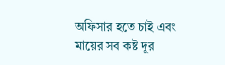অফিসার হতে চাই এবং মায়ের সব কষ্ট দূর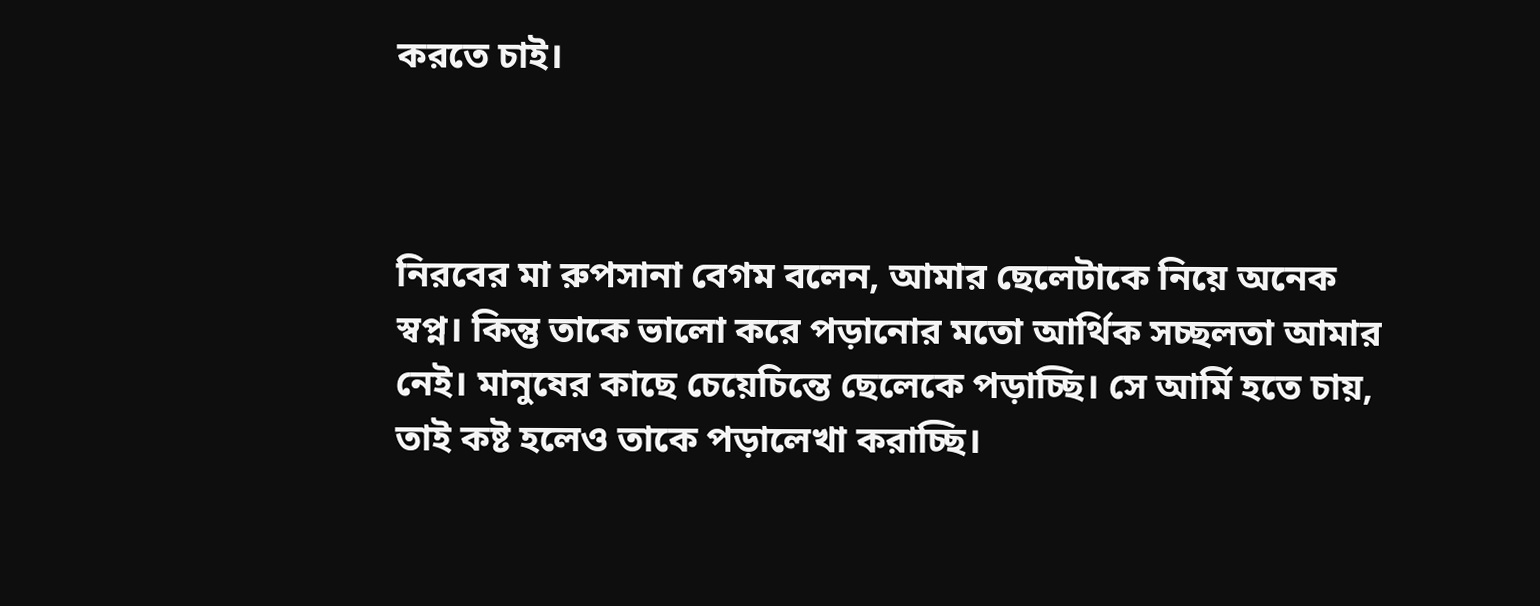করতে চাই।



নিরবের মা রুপসানা বেগম বলেন, আমার ছেলেটাকে নিয়ে অনেক স্বপ্ন। কিন্তু তাকে ভালো করে পড়ানোর মতো আর্থিক সচ্ছলতা আমার নেই। মানুষের কাছে চেয়েচিন্তে ছেলেকে পড়াচ্ছি। সে আর্মি হতে চায়, তাই কষ্ট হলেও তাকে পড়ালেখা করাচ্ছি।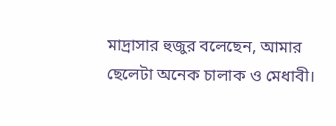মাদ্রাসার হুজুর বলেছেন, আমার ছেলেটা অনেক চালাক ও মেধাবী।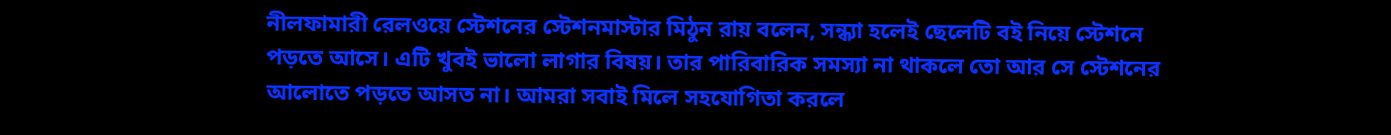নীলফামারী রেলওয়ে স্টেশনের স্টেশনমাস্টার মিঠুন রায় বলেন, সন্ধ্যা হলেই ছেলেটি বই নিয়ে স্টেশনে পড়তে আসে। এটি খুবই ভালো লাগার বিষয়। তার পারিবারিক সমস্যা না থাকলে তো আর সে স্টেশনের আলোতে পড়তে আসত না। আমরা সবাই মিলে সহযোগিতা করলে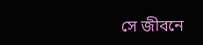সে জীবনে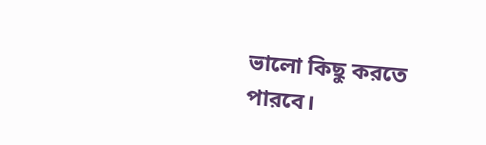ভালো কিছু করতে পারবে।